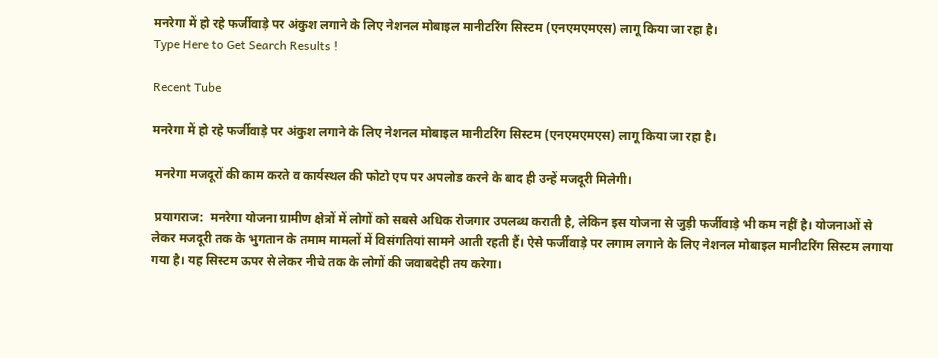मनरेगा में हो रहे फर्जीवाड़े पर अंकुश लगाने के लिए नेशनल मोबाइल मानीटरिंग सिस्टम (एनएमएमएस) लागू किया जा रहा है।
Type Here to Get Search Results !

Recent Tube

मनरेगा में हो रहे फर्जीवाड़े पर अंकुश लगाने के लिए नेशनल मोबाइल मानीटरिंग सिस्टम (एनएमएमएस) लागू किया जा रहा है।

 मनरेगा मजदूरों की काम करते व कार्यस्थल की फोटो एप पर अपलोड करने के बाद ही उन्‍हें मजदूरी मिलेगी।

 प्रयागराज:  मनरेगा योजना ग्रामीण क्षेत्रों में लोगों को सबसे अधिक रोजगार उपलब्ध कराती है, लेकिन इस योजना से जुड़ी फर्जीवाड़े भी कम नहीं है। योजनाओं से लेकर मजदूरी तक के भुगतान के तमाम मामलों में विसंगतियां सामने आती रहती हैं। ऐसे फर्जीवाड़े पर लगाम लगाने के लिए नेशनल मोबाइल मानीटरिंग सिस्टम लगाया गया है। यह सिस्टम ऊपर से लेकर नीचे तक के लोगों की जवाबदेही तय करेगा।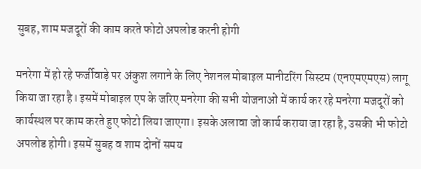सुबह, शाम मजदूरों की काम करते फोटो अपलोड करनी होगी

मनरेगा में हो रहे फर्जीवाड़े पर अंकुश लगाने के लिए नेशनल मोबाइल मानीटरिंग सिस्टम (एनएमएमएस) लागू किया जा रहा है। इसमें मोबाइल एप के जरिए मनरेगा की सभी योजनाओं में कार्य कर रहे मनरेगा मजदूरों को कार्यस्थल पर काम करते हुए फोटो लिया जाएगा। इसके अलावा जो कार्य कराया जा रहा है, उसकी भी फोटो अपलोड होगी। इसमें सुबह व शाम दोनों समय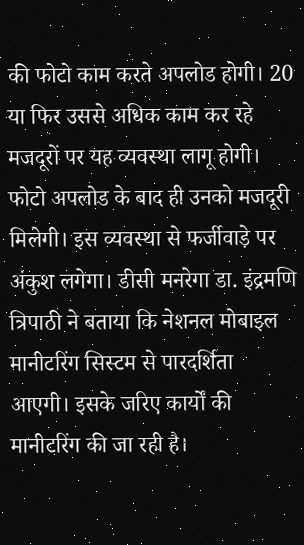की फोटो काम करते अपलोड होगी। 20 या फिर उससे अधिक काम कर रहे मजदूरों पर यह व्यवस्था लागू होगी। फोटो अपलोड के बाद ही उनको मजदूरी मिलेगी। इस व्यवस्था से फर्जीवाड़े पर अंकुश लगेगा। डीसी मनरेगा डा. इंद्रमणि त्रिपाठी ने बताया कि नेशनल मोबाइल मानीटरिंग सिस्टम से पारदर्शिता आएगी। इसके जरिए कार्यों की मानीटरिंग की जा रही है।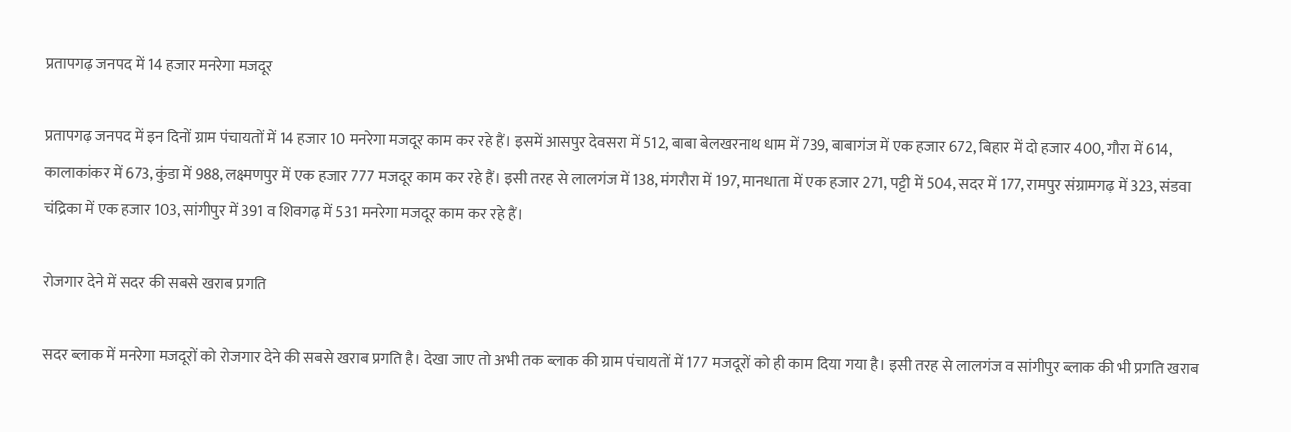प्रतापगढ़ जनपद में 14 हजार मनरेगा मजदूर

प्रतापगढ़ जनपद में इन दिनों ग्राम पंचायतों में 14 हजार 10 मनरेगा मजदूर काम कर रहे हैं। इसमें आसपुर देवसरा में 512, बाबा बेलखरनाथ धाम में 739, बाबागंज में एक हजार 672, बिहार में दो हजार 400, गौरा में 614, कालाकांकर में 673, कुंडा में 988, लक्ष्मणपुर में एक हजार 777 मजदूर काम कर रहे हैं। इसी तरह से लालगंज में 138, मंगरौरा में 197, मानधाता में एक हजार 271, पट्टी में 504, सदर में 177, रामपुर संग्रामगढ़ में 323, संडवा चंद्रिका में एक हजार 103, सांगीपुर में 391 व शिवगढ़ में 531 मनरेगा मजदूर काम कर रहे हैं।

रोजगार देने में सदर की सबसे खराब प्रगति

सदर ब्लाक में मनरेगा मजदूरों को रोजगार देने की सबसे खराब प्रगति है। देखा जाए तो अभी तक ब्लाक की ग्राम पंचायतों में 177 मजदूरों को ही काम दिया गया है। इसी तरह से लालगंज व सांगीपुर ब्लाक की भी प्रगति खराब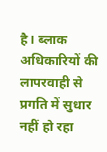है। ब्लाक अधिकारियों की लापरवाही से प्रगति में सुधार नहीं हो रहा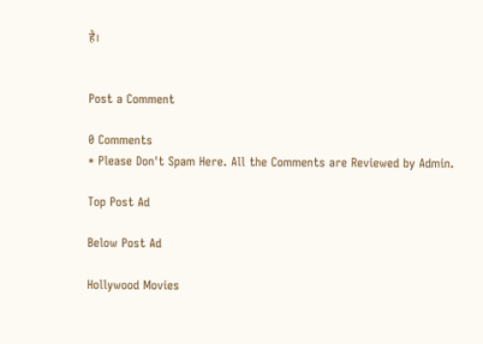है।


Post a Comment

0 Comments
* Please Don't Spam Here. All the Comments are Reviewed by Admin.

Top Post Ad

Below Post Ad

Hollywood Movies